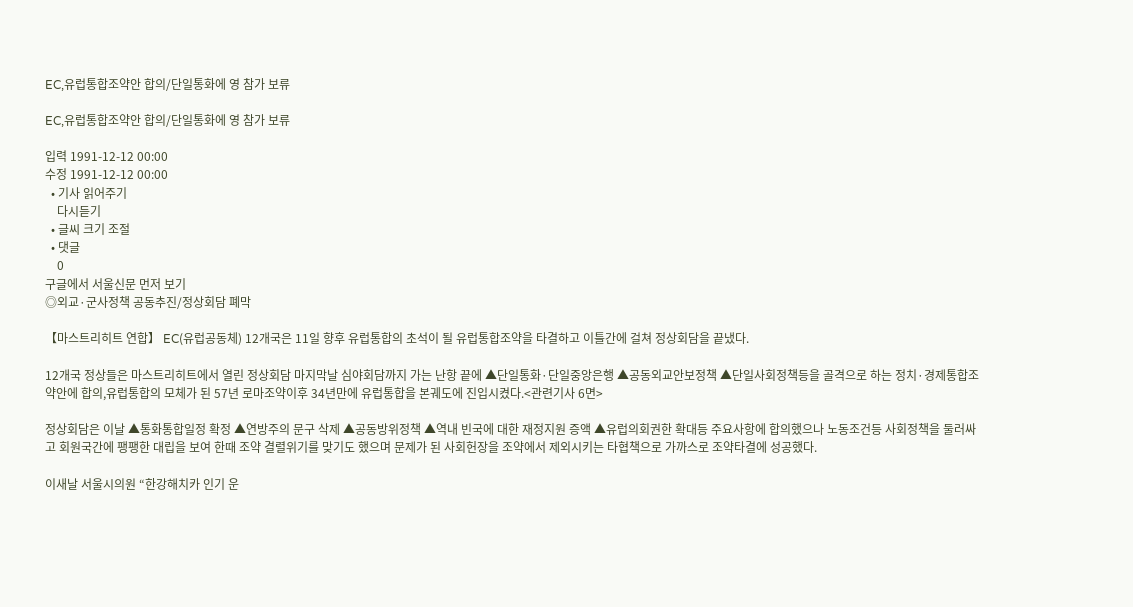EC,유럽통합조약안 합의/단일통화에 영 참가 보류

EC,유럽통합조약안 합의/단일통화에 영 참가 보류

입력 1991-12-12 00:00
수정 1991-12-12 00:00
  • 기사 읽어주기
    다시듣기
  • 글씨 크기 조절
  • 댓글
    0
구글에서 서울신문 먼저 보기
◎외교·군사정책 공동추진/정상회담 폐막

【마스트리히트 연합】 EC(유럽공동체) 12개국은 11일 향후 유럽통합의 초석이 될 유럽통합조약을 타결하고 이틀간에 걸쳐 정상회담을 끝냈다.

12개국 정상들은 마스트리히트에서 열린 정상회담 마지막날 심야회담까지 가는 난항 끝에 ▲단일통화·단일중앙은행 ▲공동외교안보정책 ▲단일사회정책등을 골격으로 하는 정치·경제통합조약안에 합의,유럽통합의 모체가 된 57년 로마조약이후 34년만에 유럽통합을 본궤도에 진입시켰다.<관련기사 6면>

정상회담은 이날 ▲통화통합일정 확정 ▲연방주의 문구 삭제 ▲공동방위정책 ▲역내 빈국에 대한 재정지원 증액 ▲유럽의회권한 확대등 주요사항에 합의했으나 노동조건등 사회정책을 둘러싸고 회원국간에 팽팽한 대립을 보여 한때 조약 결렬위기를 맞기도 했으며 문제가 된 사회헌장을 조약에서 제외시키는 타협책으로 가까스로 조약타결에 성공했다.

이새날 서울시의원 “한강해치카 인기 운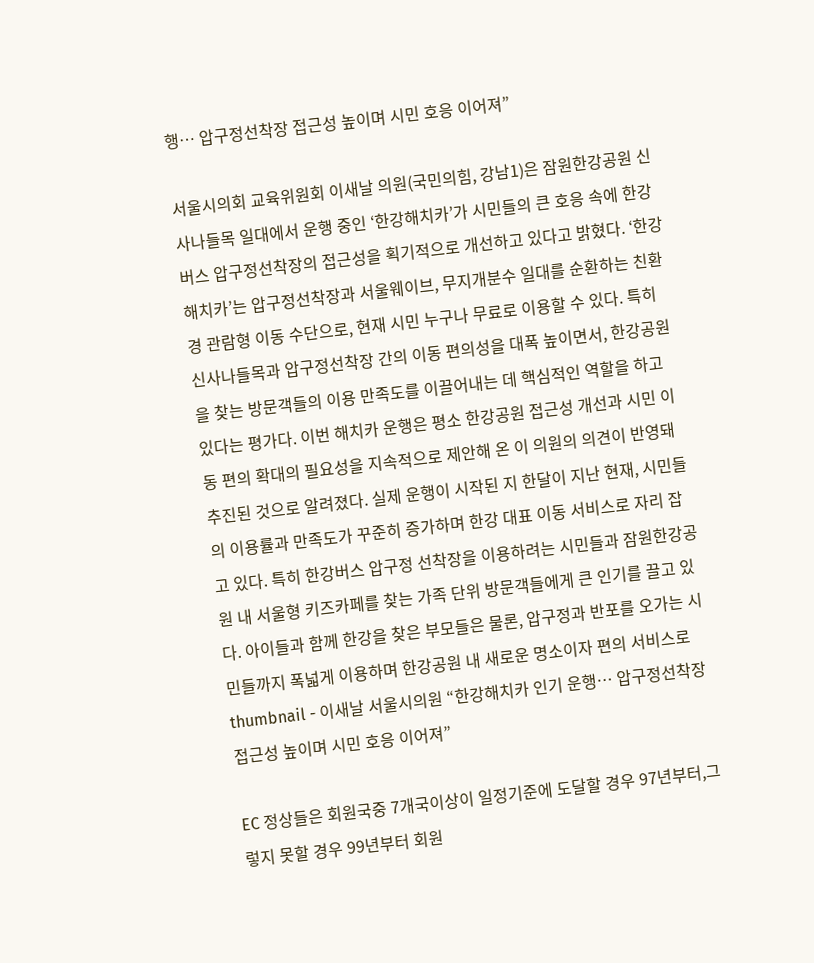행… 압구정선착장 접근성 높이며 시민 호응 이어져”

서울시의회 교육위원회 이새날 의원(국민의힘, 강남1)은 잠원한강공원 신사나들목 일대에서 운행 중인 ‘한강해치카’가 시민들의 큰 호응 속에 한강버스 압구정선착장의 접근성을 획기적으로 개선하고 있다고 밝혔다. ‘한강해치카’는 압구정선착장과 서울웨이브, 무지개분수 일대를 순환하는 친환경 관람형 이동 수단으로, 현재 시민 누구나 무료로 이용할 수 있다. 특히 신사나들목과 압구정선착장 간의 이동 편의성을 대폭 높이면서, 한강공원을 찾는 방문객들의 이용 만족도를 이끌어내는 데 핵심적인 역할을 하고 있다는 평가다. 이번 해치카 운행은 평소 한강공원 접근성 개선과 시민 이동 편의 확대의 필요성을 지속적으로 제안해 온 이 의원의 의견이 반영돼 추진된 것으로 알려졌다. 실제 운행이 시작된 지 한달이 지난 현재, 시민들의 이용률과 만족도가 꾸준히 증가하며 한강 대표 이동 서비스로 자리 잡고 있다. 특히 한강버스 압구정 선착장을 이용하려는 시민들과 잠원한강공원 내 서울형 키즈카페를 찾는 가족 단위 방문객들에게 큰 인기를 끌고 있다. 아이들과 함께 한강을 찾은 부모들은 물론, 압구정과 반포를 오가는 시민들까지 폭넓게 이용하며 한강공원 내 새로운 명소이자 편의 서비스로
thumbnail - 이새날 서울시의원 “한강해치카 인기 운행… 압구정선착장 접근성 높이며 시민 호응 이어져”

EC 정상들은 회원국중 7개국이상이 일정기준에 도달할 경우 97년부터,그렇지 못할 경우 99년부터 회원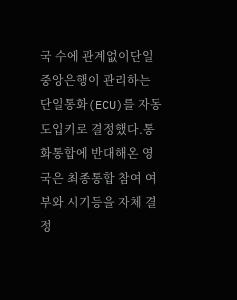국 수에 관계없이단일중앙은행이 관리하는 단일통화(ECU)를 자동 도입키로 결정했다.통화통합에 반대해온 영국은 최종통합 참여 여부와 시기등을 자체 결정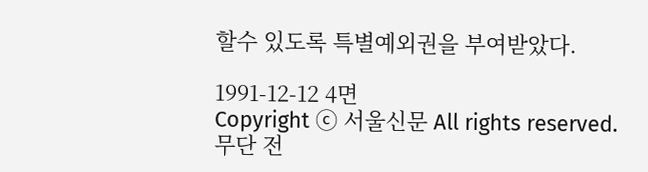할수 있도록 특별예외권을 부여받았다.

1991-12-12 4면
Copyright ⓒ 서울신문 All rights reserved. 무단 전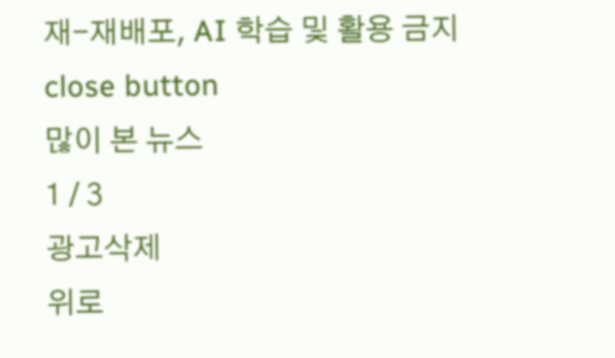재-재배포, AI 학습 및 활용 금지
close button
많이 본 뉴스
1 / 3
광고삭제
위로